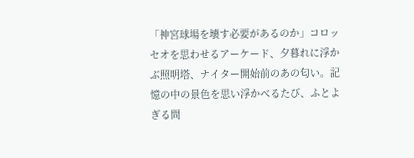「神宮球場を壊す必要があるのか」コロッセオを思わせるアーケード、夕暮れに浮かぶ照明塔、ナイター開始前のあの匂い。記憶の中の景色を思い浮かべるたび、ふとよぎる問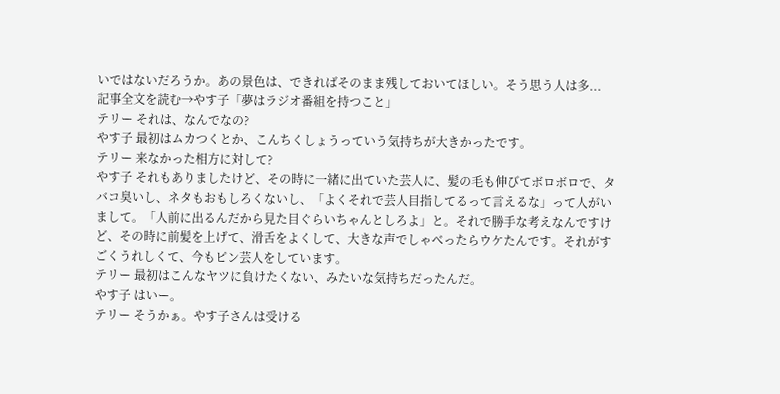いではないだろうか。あの景色は、できればそのまま残しておいてほしい。そう思う人は多...
記事全文を読む→やす子「夢はラジオ番組を持つこと」
テリー それは、なんでなの?
やす子 最初はムカつくとか、こんちくしょうっていう気持ちが大きかったです。
テリー 来なかった相方に対して?
やす子 それもありましたけど、その時に一緒に出ていた芸人に、髪の毛も伸びてボロボロで、タバコ臭いし、ネタもおもしろくないし、「よくそれで芸人目指してるって言えるな」って人がいまして。「人前に出るんだから見た目ぐらいちゃんとしろよ」と。それで勝手な考えなんですけど、その時に前髪を上げて、滑舌をよくして、大きな声でしゃべったらウケたんです。それがすごくうれしくて、今もピン芸人をしています。
テリー 最初はこんなヤツに負けたくない、みたいな気持ちだったんだ。
やす子 はいー。
テリー そうかぁ。やす子さんは受ける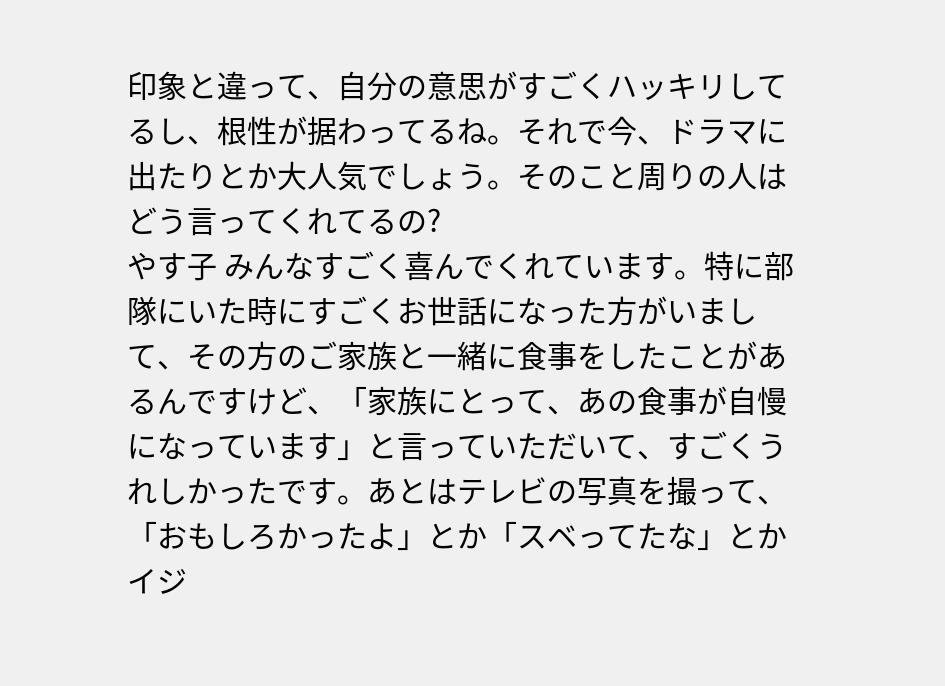印象と違って、自分の意思がすごくハッキリしてるし、根性が据わってるね。それで今、ドラマに出たりとか大人気でしょう。そのこと周りの人はどう言ってくれてるの?
やす子 みんなすごく喜んでくれています。特に部隊にいた時にすごくお世話になった方がいまして、その方のご家族と一緒に食事をしたことがあるんですけど、「家族にとって、あの食事が自慢になっています」と言っていただいて、すごくうれしかったです。あとはテレビの写真を撮って、「おもしろかったよ」とか「スベってたな」とかイジ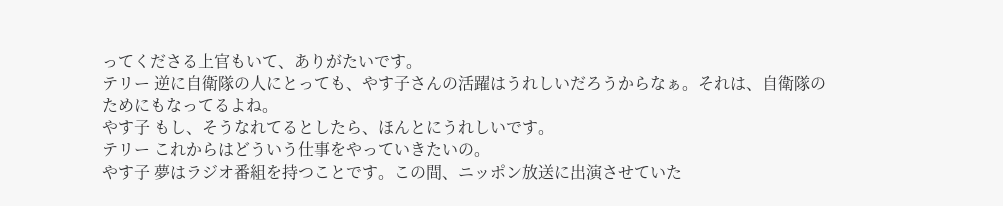ってくださる上官もいて、ありがたいです。
テリー 逆に自衛隊の人にとっても、やす子さんの活躍はうれしいだろうからなぁ。それは、自衛隊のためにもなってるよね。
やす子 もし、そうなれてるとしたら、ほんとにうれしいです。
テリー これからはどういう仕事をやっていきたいの。
やす子 夢はラジオ番組を持つことです。この間、ニッポン放送に出演させていた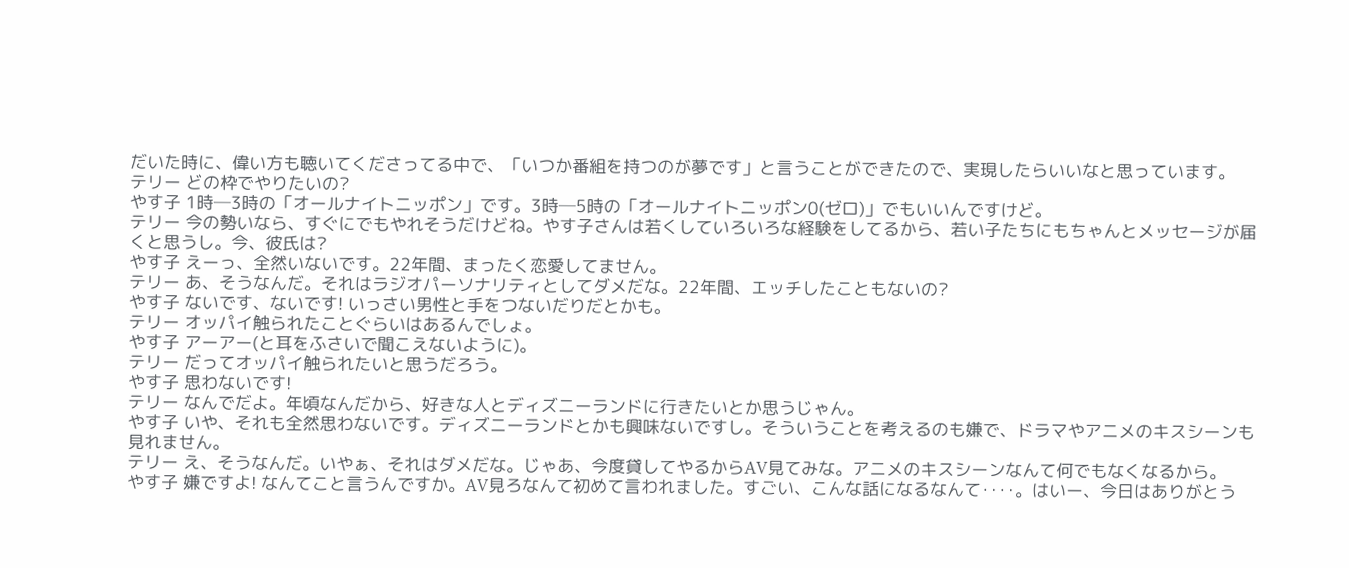だいた時に、偉い方も聴いてくださってる中で、「いつか番組を持つのが夢です」と言うことができたので、実現したらいいなと思っています。
テリー どの枠でやりたいの?
やす子 1時─3時の「オールナイトニッポン」です。3時─5時の「オールナイトニッポン0(ゼロ)」でもいいんですけど。
テリー 今の勢いなら、すぐにでもやれそうだけどね。やす子さんは若くしていろいろな経験をしてるから、若い子たちにもちゃんとメッセージが届くと思うし。今、彼氏は?
やす子 えーっ、全然いないです。22年間、まったく恋愛してません。
テリー あ、そうなんだ。それはラジオパーソナリティとしてダメだな。22年間、エッチしたこともないの?
やす子 ないです、ないです! いっさい男性と手をつないだりだとかも。
テリー オッパイ触られたことぐらいはあるんでしょ。
やす子 アーアー(と耳をふさいで聞こえないように)。
テリー だってオッパイ触られたいと思うだろう。
やす子 思わないです!
テリー なんでだよ。年頃なんだから、好きな人とディズニーランドに行きたいとか思うじゃん。
やす子 いや、それも全然思わないです。ディズニーランドとかも興味ないですし。そういうことを考えるのも嫌で、ドラマやアニメのキスシーンも見れません。
テリー え、そうなんだ。いやぁ、それはダメだな。じゃあ、今度貸してやるからAV見てみな。アニメのキスシーンなんて何でもなくなるから。
やす子 嫌ですよ! なんてこと言うんですか。AV見ろなんて初めて言われました。すごい、こんな話になるなんて‥‥。はいー、今日はありがとう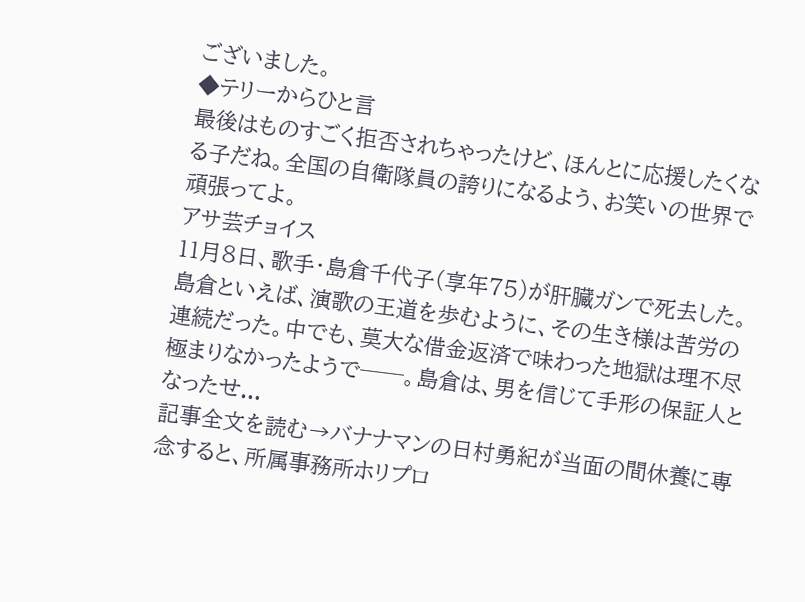ございました。
◆テリーからひと言
最後はものすごく拒否されちゃったけど、ほんとに応援したくなる子だね。全国の自衛隊員の誇りになるよう、お笑いの世界で頑張ってよ。
アサ芸チョイス
11月8日、歌手・島倉千代子(享年75)が肝臓ガンで死去した。島倉といえば、演歌の王道を歩むように、その生き様は苦労の連続だった。中でも、莫大な借金返済で味わった地獄は理不尽極まりなかったようで──。島倉は、男を信じて手形の保証人となったせ...
記事全文を読む→バナナマンの日村勇紀が当面の間休養に専念すると、所属事務所ホリプロ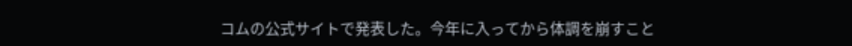コムの公式サイトで発表した。今年に入ってから体調を崩すこと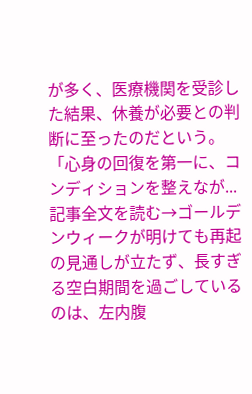が多く、医療機関を受診した結果、休養が必要との判断に至ったのだという。「心身の回復を第一に、コンディションを整えなが...
記事全文を読む→ゴールデンウィークが明けても再起の見通しが立たず、長すぎる空白期間を過ごしているのは、左内腹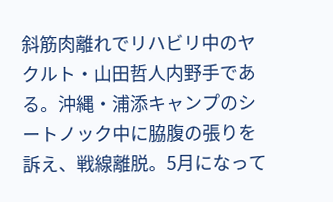斜筋肉離れでリハビリ中のヤクルト・山田哲人内野手である。沖縄・浦添キャンプのシートノック中に脇腹の張りを訴え、戦線離脱。5月になって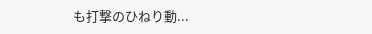も打撃のひねり動...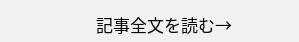記事全文を読む→